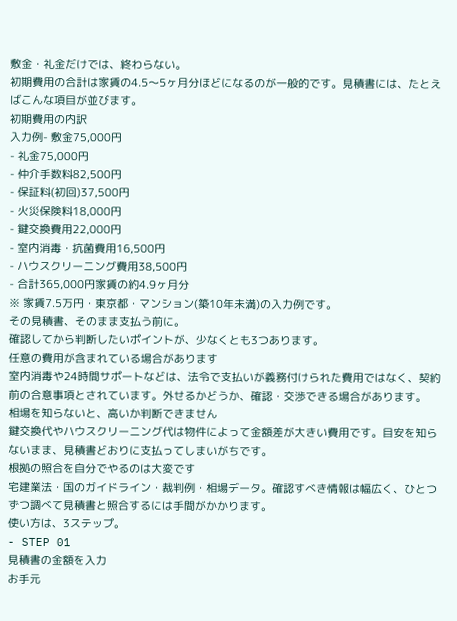敷金・礼金だけでは、終わらない。
初期費用の合計は家賃の4.5〜5ヶ月分ほどになるのが一般的です。見積書には、たとえばこんな項目が並びます。
初期費用の内訳
入力例- 敷金75,000円
- 礼金75,000円
- 仲介手数料82,500円
- 保証料(初回)37,500円
- 火災保険料18,000円
- 鍵交換費用22,000円
- 室内消毒・抗菌費用16,500円
- ハウスクリーニング費用38,500円
- 合計365,000円家賃の約4.9ヶ月分
※ 家賃7.5万円・東京都・マンション(築10年未満)の入力例です。
その見積書、そのまま支払う前に。
確認してから判断したいポイントが、少なくとも3つあります。
任意の費用が含まれている場合があります
室内消毒や24時間サポートなどは、法令で支払いが義務付けられた費用ではなく、契約前の合意事項とされています。外せるかどうか、確認・交渉できる場合があります。
相場を知らないと、高いか判断できません
鍵交換代やハウスクリーニング代は物件によって金額差が大きい費用です。目安を知らないまま、見積書どおりに支払ってしまいがちです。
根拠の照合を自分でやるのは大変です
宅建業法・国のガイドライン・裁判例・相場データ。確認すべき情報は幅広く、ひとつずつ調べて見積書と照合するには手間がかかります。
使い方は、3ステップ。
- STEP 01
見積書の金額を入力
お手元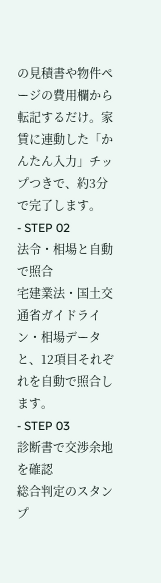の見積書や物件ページの費用欄から転記するだけ。家賃に連動した「かんたん入力」チップつきで、約3分で完了します。
- STEP 02
法令・相場と自動で照合
宅建業法・国土交通省ガイドライン・相場データと、12項目それぞれを自動で照合します。
- STEP 03
診断書で交渉余地を確認
総合判定のスタンプ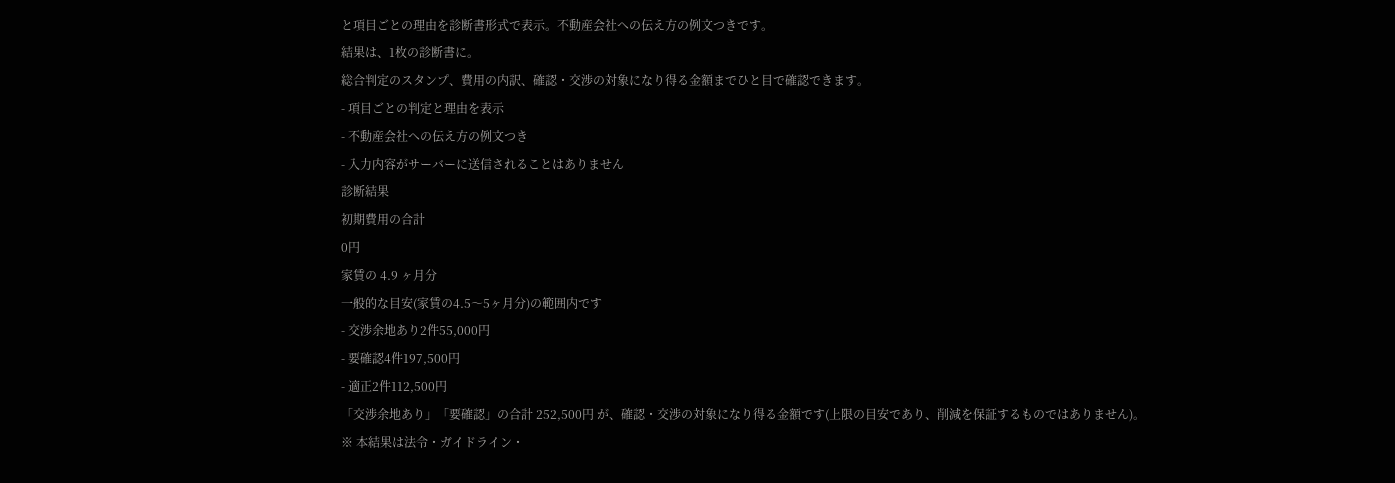と項目ごとの理由を診断書形式で表示。不動産会社への伝え方の例文つきです。
結果は、1枚の診断書に。
総合判定のスタンプ、費用の内訳、確認・交渉の対象になり得る金額までひと目で確認できます。
- 項目ごとの判定と理由を表示
- 不動産会社への伝え方の例文つき
- 入力内容がサーバーに送信されることはありません
診断結果
初期費用の合計
0円
家賃の 4.9 ヶ月分
一般的な目安(家賃の4.5〜5ヶ月分)の範囲内です
- 交渉余地あり2件55,000円
- 要確認4件197,500円
- 適正2件112,500円
「交渉余地あり」「要確認」の合計 252,500円 が、確認・交渉の対象になり得る金額です(上限の目安であり、削減を保証するものではありません)。
※ 本結果は法令・ガイドライン・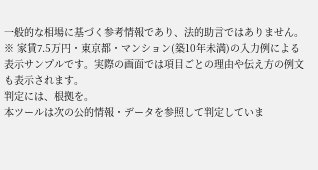一般的な相場に基づく参考情報であり、法的助言ではありません。
※ 家賃7.5万円・東京都・マンション(築10年未満)の入力例による表示サンプルです。実際の画面では項目ごとの理由や伝え方の例文も表示されます。
判定には、根拠を。
本ツールは次の公的情報・データを参照して判定していま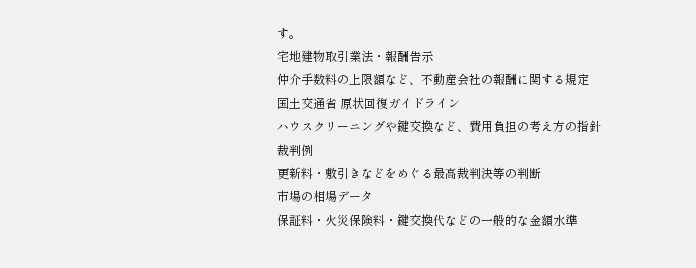す。
宅地建物取引業法・報酬告示
仲介手数料の上限額など、不動産会社の報酬に関する規定
国土交通省 原状回復ガイドライン
ハウスクリーニングや鍵交換など、費用負担の考え方の指針
裁判例
更新料・敷引きなどをめぐる最高裁判決等の判断
市場の相場データ
保証料・火災保険料・鍵交換代などの一般的な金額水準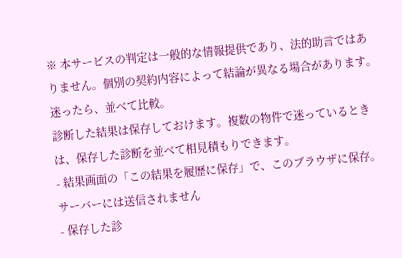※ 本サービスの判定は一般的な情報提供であり、法的助言ではありません。個別の契約内容によって結論が異なる場合があります。
迷ったら、並べて比較。
診断した結果は保存しておけます。複数の物件で迷っているときは、保存した診断を並べて相見積もりできます。
- 結果画面の「この結果を履歴に保存」で、このブラウザに保存。サーバーには送信されません
- 保存した診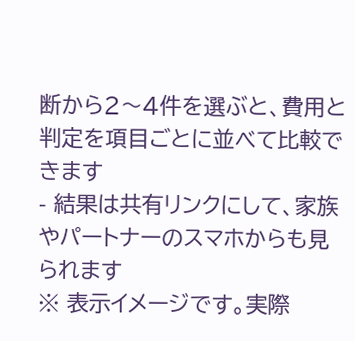断から2〜4件を選ぶと、費用と判定を項目ごとに並べて比較できます
- 結果は共有リンクにして、家族やパートナーのスマホからも見られます
※ 表示イメージです。実際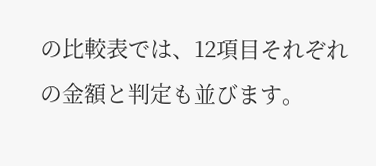の比較表では、12項目それぞれの金額と判定も並びます。